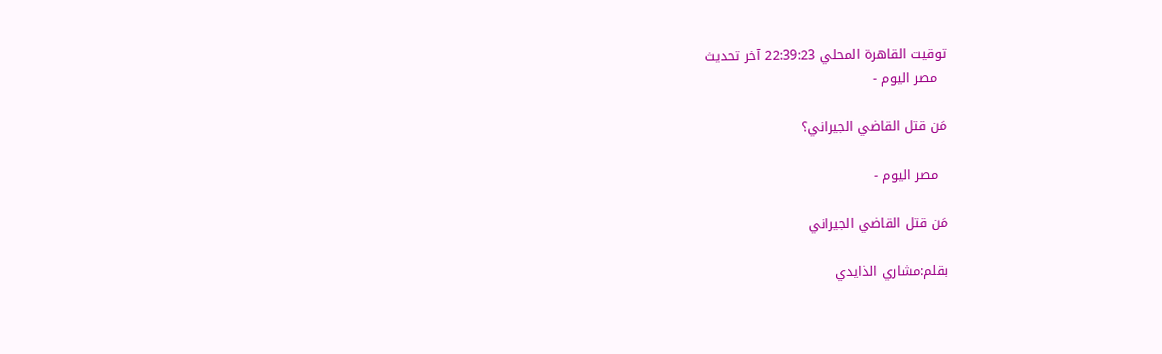توقيت القاهرة المحلي 22:39:23 آخر تحديث
  مصر اليوم -

مَن قتل القاضي الجيراني؟

  مصر اليوم -

مَن قتل القاضي الجيراني

بقلم:مشاري الذايدي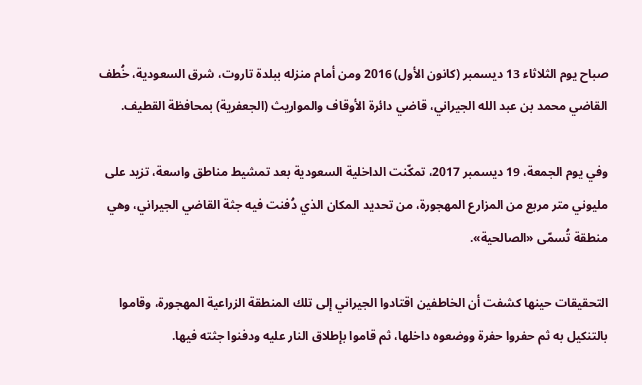صباح يوم الثلاثاء 13 ديسمبر (كانون الأول) 2016 ومن أمام منزله ببلدة تاروت، شرق السعودية، خُطف القاضي محمد بن عبد الله الجيراني، قاضي دائرة الأوقاف والمواريث (الجعفرية) بمحافظة القطيف.

وفي يوم الجمعة، 19 ديسمبر 2017، تمكّنت الداخلية السعودية بعد تمشيط مناطق واسعة، تزيد على مليوني متر مربع من المزارع المهجورة، من تحديد المكان الذي دُفنت فيه جثة القاضي الجيراني، وهي منطقة تُسمّى «الصالحية».

التحقيقات حينها كشفت أن الخاطفين اقتادوا الجيراني إلى تلك المنطقة الزراعية المهجورة، وقاموا بالتنكيل به ثم حفروا حفرة ووضعوه داخلها، ثم قاموا بإطلاق النار عليه ودفنوا جثته فيها.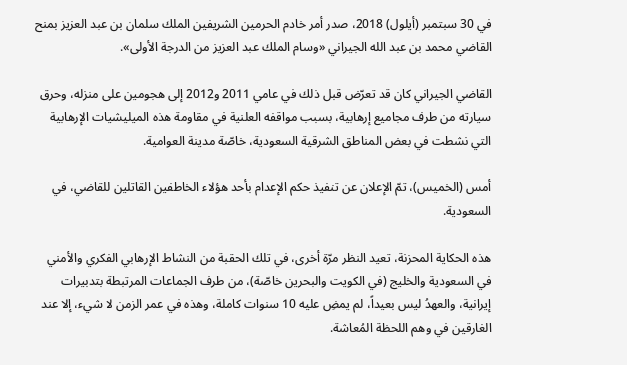في 30 سبتمبر (أيلول) 2018، صدر أمر خادم الحرمين الشريفين الملك سلمان بن عبد العزيز بمنح القاضي محمد بن عبد الله الجيراني «وسام الملك عبد العزيز من الدرجة الأولى».

القاضي الجيراني كان قد تعرّض قبل ذلك في عامي 2011 و2012 إلى هجومين على منزله، وحرق سيارته من طرف مجاميع إرهابية، بسبب مواقفه العلنية في مقاومة هذه الميليشيات الإرهابية التي نشطت في بعض المناطق الشرقية السعودية، خاصّة مدينة العوامية.

أمس (الخميس)، تمّ الإعلان عن تنفيذ حكم الإعدام بأحد هؤلاء الخاطفين القاتلين للقاضي، في السعودية.

هذه الحكاية المحزنة، تعيد النظر مرّة أخرى، في تلك الحقبة من النشاط الإرهابي الفكري والأمني في السعودية والخليج (في الكويت والبحرين خاصّة)، من طرف الجماعات المرتبطة بتدبيرات إيرانية، والعهدُ ليس بعيداً، لم يمضِ عليه 10 سنوات كاملة، وهذه في عمر الزمن لا شيء، إلا عند الغارقين في وهم اللحظة المُعاشة.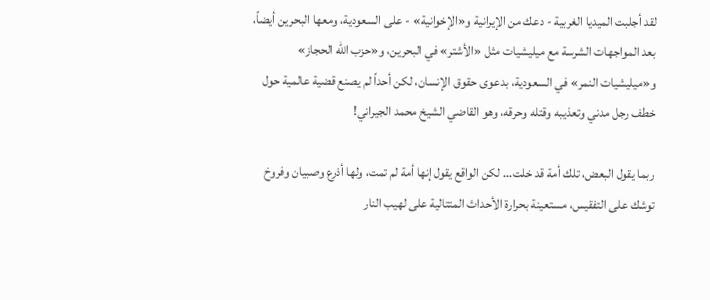لقد أجلبت الميديا الغربية - دعك من الإيرانية و«الإخوانية» - على السعودية، ومعها البحرين أيضاً، بعد المواجهات الشرسة مع ميليشيات مثل «الأشتر» في البحرين، و«حزب الله الحجاز» و«ميليشيات النمر» في السعودية، بدعوى حقوق الإنسان، لكن أحداً لم يصنع قضية عالمية حول خطف رجل مدني وتعذيبه وقتله وحرقه، وهو القاضي الشيخ محمد الجيراني!

ربما يقول البعض، تلك أمة قد خلت... لكن الواقع يقول إنها أمة لم تمت، ولها أذرع وصبيان وفروخ توشك على التفقيس، مستعينة بحرارة الأحداث المتتالية على لهيب النار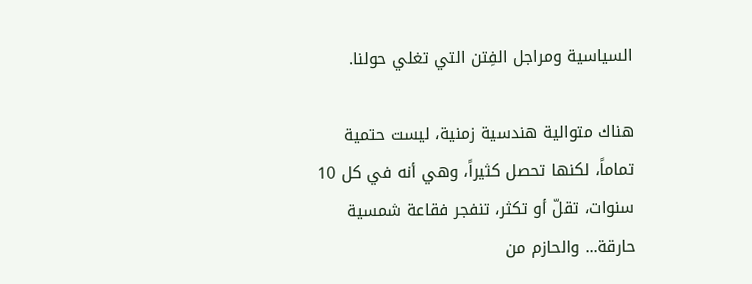السياسية ومراجل الفِتن التي تغلي حولنا.

هناك متوالية هندسية زمنية، ليست حتمية تماماً، لكنها تحصل كثيراً، وهي أنه في كل 10 سنوات، تقلّ أو تكثر، تنفجر فقاعة شمسية حارقة... والحازم من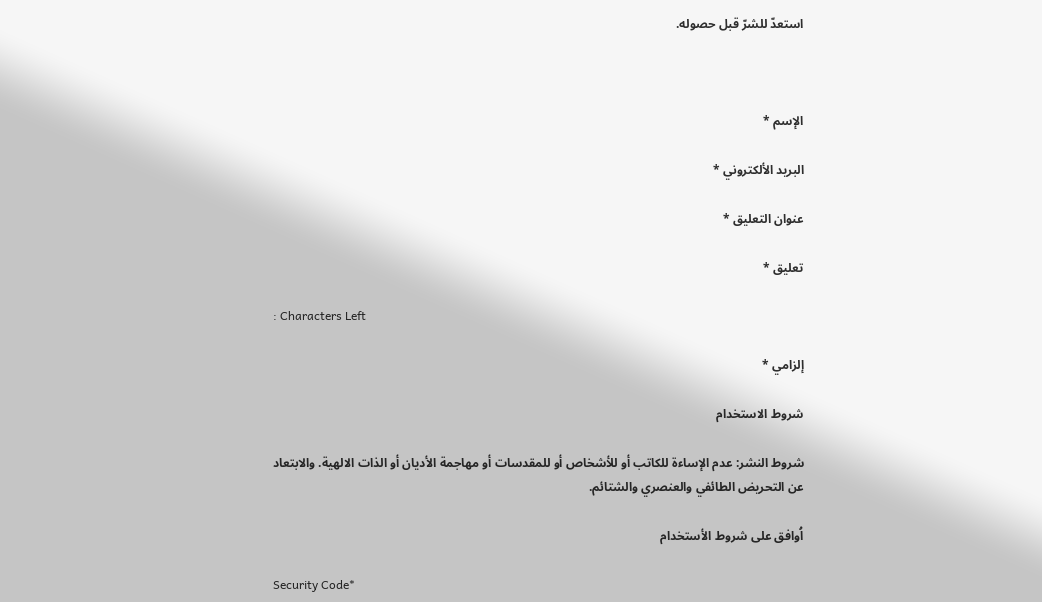استعدّ للشرّ قبل حصوله.



الإسم *

البريد الألكتروني *

عنوان التعليق *

تعليق *

: Characters Left

إلزامي *

شروط الاستخدام

شروط النشر: عدم الإساءة للكاتب أو للأشخاص أو للمقدسات أو مهاجمة الأديان أو الذات الالهية. والابتعاد عن التحريض الطائفي والعنصري والشتائم.

اُوافق على شروط الأستخدام

Security Code*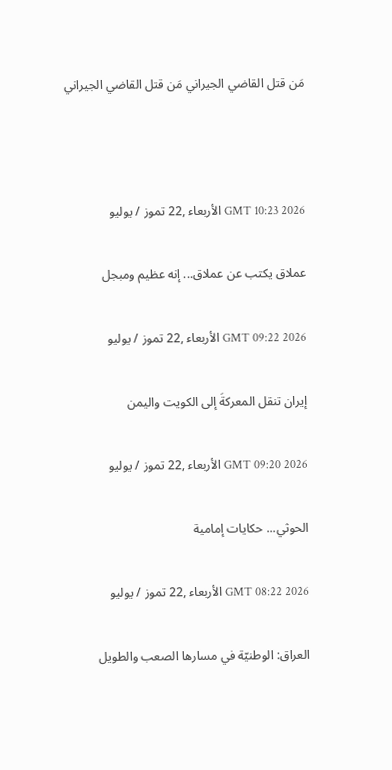مَن قتل القاضي الجيراني مَن قتل القاضي الجيراني



GMT 10:23 2026 الأربعاء ,22 تموز / يوليو

عملاق يكتب عن عملاق... إنه عظيم ومبجل

GMT 09:22 2026 الأربعاء ,22 تموز / يوليو

إيران تنقل المعركةَ إلى الكويت واليمن

GMT 09:20 2026 الأربعاء ,22 تموز / يوليو

الحوثي... حكايات إمامية

GMT 08:22 2026 الأربعاء ,22 تموز / يوليو

العراق: الوطنيّة في مسارها الصعب والطويل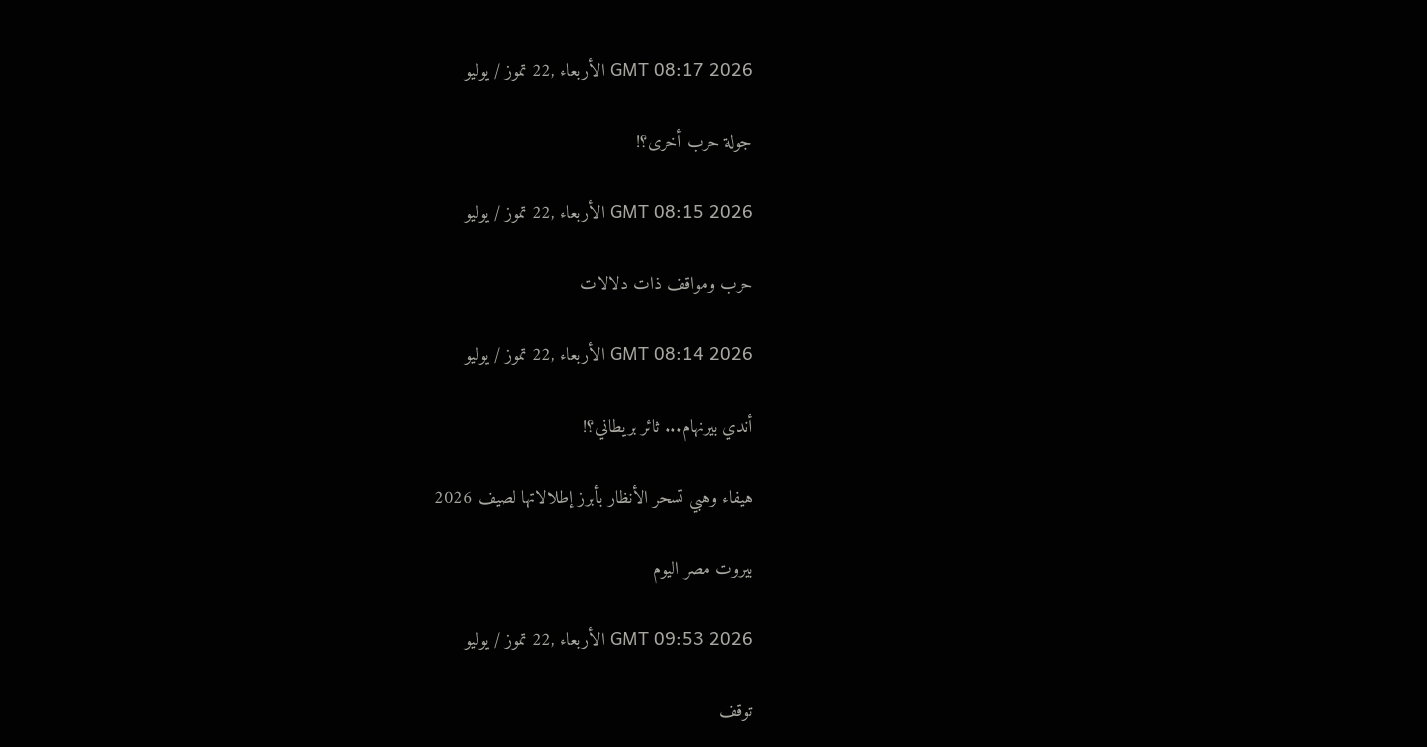GMT 08:17 2026 الأربعاء ,22 تموز / يوليو

جولة حرب أخرى؟!

GMT 08:15 2026 الأربعاء ,22 تموز / يوليو

حرب ومواقف ذات دلالات

GMT 08:14 2026 الأربعاء ,22 تموز / يوليو

أندي بيرنهام... ثائر بريطاني؟!

هيفاء وهبي تسحر الأنظار بأبرز إطلالاتها لصيف 2026

بيروت مصر اليوم

GMT 09:53 2026 الأربعاء ,22 تموز / يوليو

توقف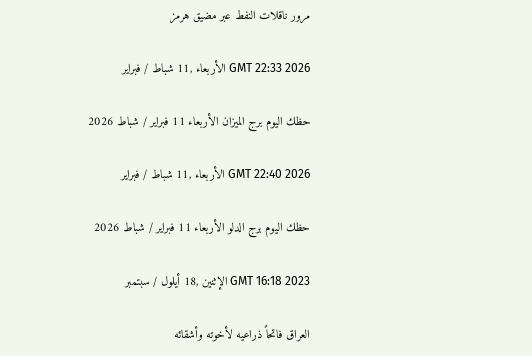مرور ناقلات النفط عبر مضيق هرمز

GMT 22:33 2026 الأربعاء ,11 شباط / فبراير

حظك اليوم برج الميزان الأربعاء 11 فبراير / شباط 2026

GMT 22:40 2026 الأربعاء ,11 شباط / فبراير

حظك اليوم برج الدلو الأربعاء 11 فبراير / شباط 2026

GMT 16:18 2023 الإثنين ,18 أيلول / سبتمبر

العراق فاتحاً ذراعيه لأخوته وأشقائه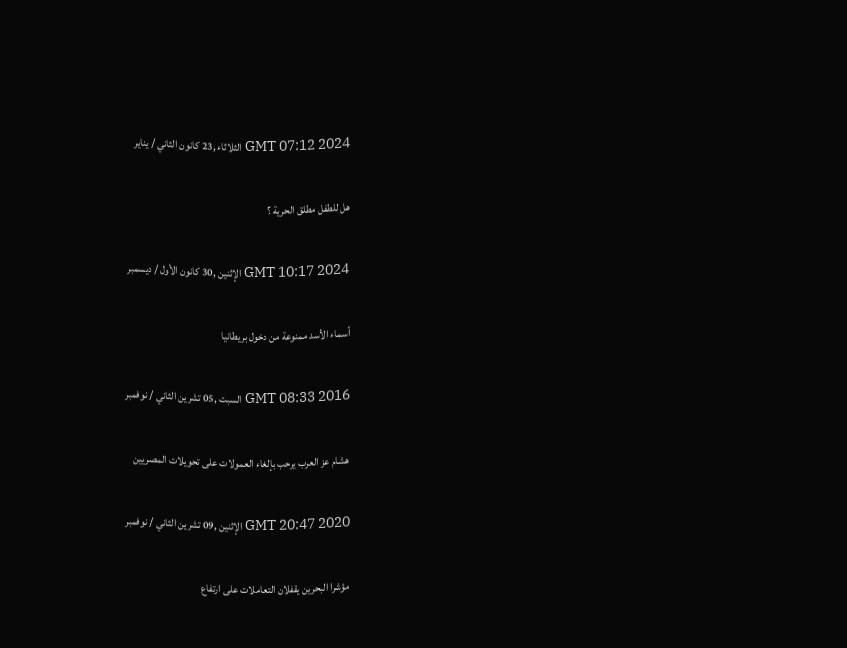GMT 07:12 2024 الثلاثاء ,23 كانون الثاني / يناير

هل للطفل مطلق الحرية ؟

GMT 10:17 2024 الإثنين ,30 كانون الأول / ديسمبر

أسماء الأسد ممنوعة من دخول بريطانيا

GMT 08:33 2016 السبت ,05 تشرين الثاني / نوفمبر

هشام عز العرب يرحب بإلغاء العمولات على تحويلات المصريين

GMT 20:47 2020 الإثنين ,09 تشرين الثاني / نوفمبر

مؤشرا البحرين يقفلان التعاملات على ارتفاع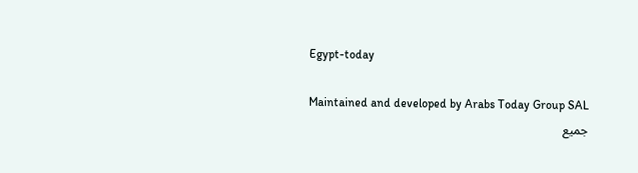Egypt-today

Maintained and developed by Arabs Today Group SAL
جميع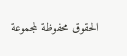الحقوق محفوظة لمجموعة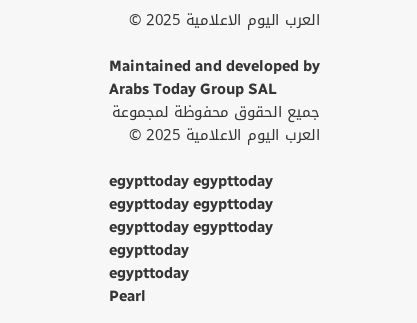العرب اليوم الاعلامية 2025 ©

Maintained and developed by Arabs Today Group SAL
جميع الحقوق محفوظة لمجموعة العرب اليوم الاعلامية 2025 ©

egypttoday egypttoday egypttoday egypttoday
egypttoday egypttoday egypttoday
egypttoday
Pearl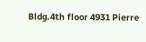Bldg.4th floor 4931 Pierre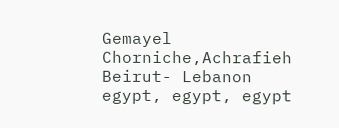Gemayel Chorniche,Achrafieh Beirut- Lebanon
egypt, egypt, egypt